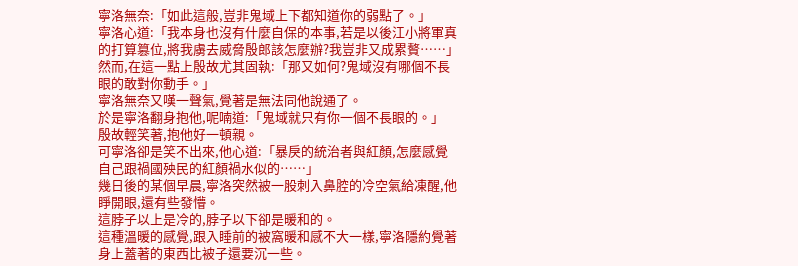寧洛無奈:「如此這般,豈非鬼域上下都知道你的弱點了。」
寧洛心道:「我本身也沒有什麼自保的本事,若是以後江小將軍真的打算篡位,將我虜去威脅殷郎該怎麼辦?我豈非又成累贅……」
然而,在這一點上殷故尤其固執:「那又如何?鬼域沒有哪個不長眼的敢對你動手。」
寧洛無奈又嘆一聲氣,覺著是無法同他說通了。
於是寧洛翻身抱他,呢喃道:「鬼域就只有你一個不長眼的。」
殷故輕笑著,抱他好一頓親。
可寧洛卻是笑不出來,他心道:「暴戾的統治者與紅顏,怎麼感覺自己跟禍國殃民的紅顏禍水似的……」
幾日後的某個早晨,寧洛突然被一股刺入鼻腔的冷空氣給凍醒,他睜開眼,還有些發懵。
這脖子以上是冷的,脖子以下卻是暖和的。
這種溫暖的感覺,跟入睡前的被窩暖和感不大一樣,寧洛隱約覺著身上蓋著的東西比被子還要沉一些。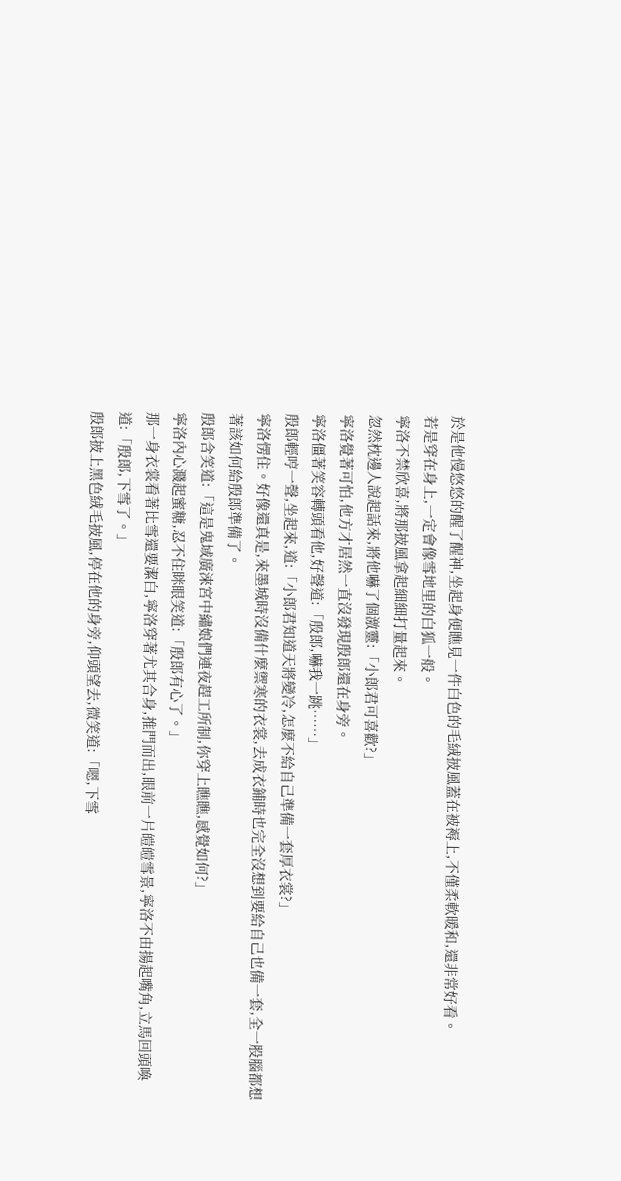於是他慢悠悠的醒了醒神,坐起身便瞧見一件白色的毛絨披風蓋在被褥上,不僅柔軟暖和,還非常好看。
若是穿在身上,一定會像雪地里的白狐一般。
寧洛不禁欣喜,將那披風拿起細細打量起來。
忽然枕邊人說起話來,將他嚇了個激靈:「小郎君可喜歡?」
寧洛覺著可怕,他方才居然一直沒發現殷郎還在身旁。
寧洛僵著笑容轉頭看他,好聲道:「殷郎,嚇我一跳……」
殷郎輕哼一聲,坐起來,道:「小郎君知道天將變冷,怎麼不給自己準備一套厚衣裳?」
寧洛愣住。好像還真是,來墨城時沒備什麼禦寒的衣裳,去成衣鋪時也完全沒想到要給自己也備一套,全一股腦都想著該如何給殷郎準備了。
殷郎含笑道:「這是鬼域廣淶宮中繡娘們連夜趕工所制,你穿上瞧瞧,感覺如何?」
寧洛內心濺起蜜糖,忍不住眯眼笑道:「殷郎有心了。」
那一身衣裳看著比雪還要潔白,寧洛穿著尤其合身,推門而出,眼前一片皚皚雪景,寧洛不由揚起嘴角,立馬回頭喚道:「殷郎,下雪了。」
殷郎披上黑色絨毛披風,停在他的身旁,仰頭望去,微笑道:「嗯,下雪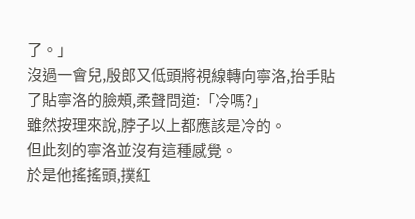了。」
沒過一會兒,殷郎又低頭將視線轉向寧洛,抬手貼了貼寧洛的臉頰,柔聲問道:「冷嗎?」
雖然按理來說,脖子以上都應該是冷的。
但此刻的寧洛並沒有這種感覺。
於是他搖搖頭,撲紅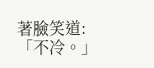著臉笑道:「不冷。」